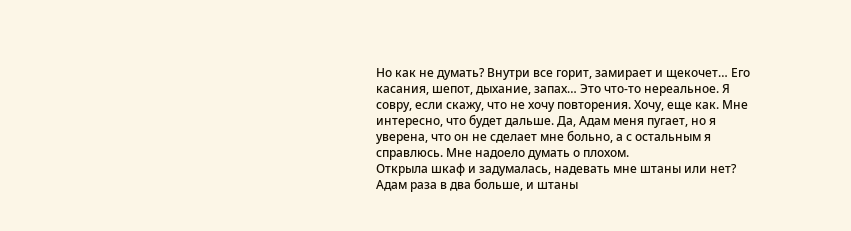Но как не думать? Внутри все горит, замирает и щекочет… Его касания, шепот, дыхание, запах… Это что-то нереальное. Я совру, если скажу, что не хочу повторения. Хочу, еще как. Мне интересно, что будет дальше. Да, Адам меня пугает, но я уверена, что он не сделает мне больно, а с остальным я справлюсь. Мне надоело думать о плохом.
Открыла шкаф и задумалась, надевать мне штаны или нет? Адам раза в два больше, и штаны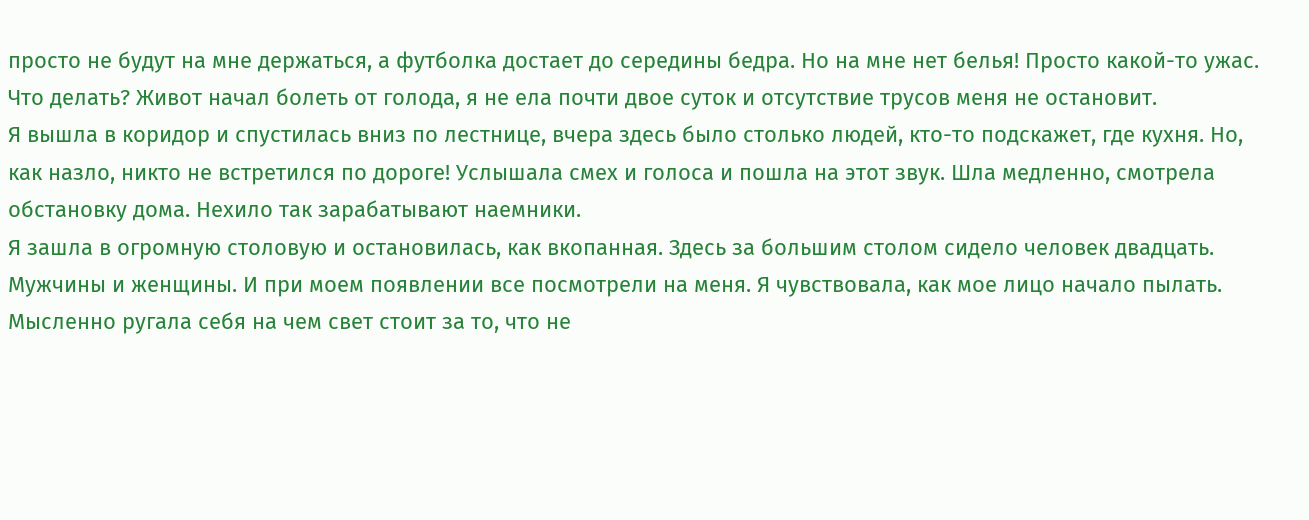просто не будут на мне держаться, а футболка достает до середины бедра. Но на мне нет белья! Просто какой-то ужас. Что делать? Живот начал болеть от голода, я не ела почти двое суток и отсутствие трусов меня не остановит.
Я вышла в коридор и спустилась вниз по лестнице, вчера здесь было столько людей, кто-то подскажет, где кухня. Но, как назло, никто не встретился по дороге! Услышала смех и голоса и пошла на этот звук. Шла медленно, смотрела обстановку дома. Нехило так зарабатывают наемники.
Я зашла в огромную столовую и остановилась, как вкопанная. Здесь за большим столом сидело человек двадцать. Мужчины и женщины. И при моем появлении все посмотрели на меня. Я чувствовала, как мое лицо начало пылать. Мысленно ругала себя на чем свет стоит за то, что не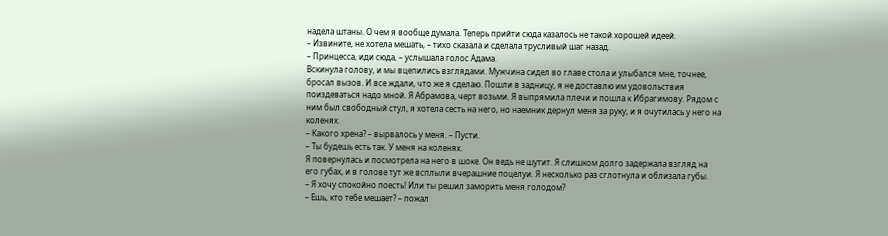надела штаны. О чем я вообще думала. Теперь прийти сюда казалось не такой хорошей идеей.
– Извините, не хотела мешать, – тихо сказала и сделала трусливый шаг назад.
– Принцесса, иди сюда, – услышала голос Адама.
Вскинула голову, и мы вцепились взглядами. Мужчина сидел во главе стола и улыбался мне, точнее, бросал вызов. И все ждали, что же я сделаю. Пошли в задницу, я не доставлю им удовольствия поиздеваться надо мной. Я Абрамова, черт возьми. Я выпрямила плечи и пошла к Ибрагимову. Рядом с ним был свободный стул, я хотела сесть на него, но наемник дернул меня за руку, и я очутилась у него на коленях.
– Какого хрена? – вырвалось у меня. – Пусти.
– Ты будешь есть так. У меня на коленях.
Я повернулась и посмотрела на него в шоке. Он ведь не шутит. Я слишком долго задержала взгляд на его губах, и в голове тут же всплыли вчерашние поцелуи. Я несколько раз сглотнула и облизала губы.
– Я хочу спокойно поесть! Или ты решил заморить меня голодом?
– Ешь, кто тебе мешает? – пожал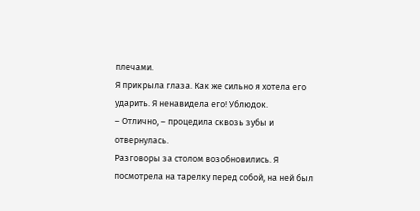плечами.
Я прикрыла глаза. Как же сильно я хотела его ударить. Я ненавидела его! Ублюдок.
– Отлично, – процедила сквозь зубы и отвернулась.
Разговоры за столом возобновились. Я посмотрела на тарелку перед собой, на ней был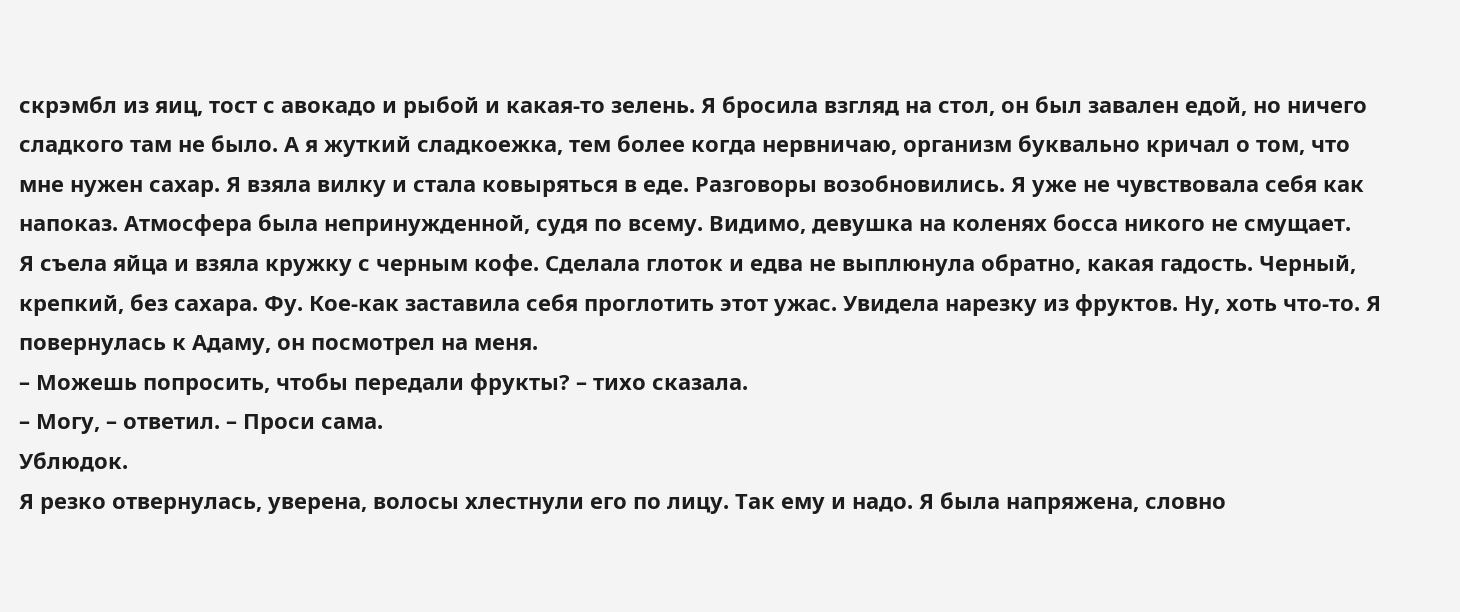скрэмбл из яиц, тост с авокадо и рыбой и какая-то зелень. Я бросила взгляд на стол, он был завален едой, но ничего сладкого там не было. А я жуткий сладкоежка, тем более когда нервничаю, организм буквально кричал о том, что мне нужен сахар. Я взяла вилку и стала ковыряться в еде. Разговоры возобновились. Я уже не чувствовала себя как напоказ. Атмосфера была непринужденной, судя по всему. Видимо, девушка на коленях босса никого не смущает.
Я съела яйца и взяла кружку с черным кофе. Сделала глоток и едва не выплюнула обратно, какая гадость. Черный, крепкий, без сахара. Фу. Кое-как заставила себя проглотить этот ужас. Увидела нарезку из фруктов. Ну, хоть что-то. Я повернулась к Адаму, он посмотрел на меня.
– Можешь попросить, чтобы передали фрукты? – тихо сказала.
– Могу, – ответил. – Проси сама.
Ублюдок.
Я резко отвернулась, уверена, волосы хлестнули его по лицу. Так ему и надо. Я была напряжена, словно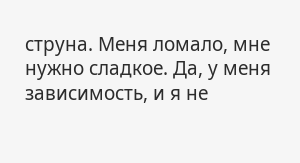струна. Меня ломало, мне нужно сладкое. Да, у меня зависимость, и я не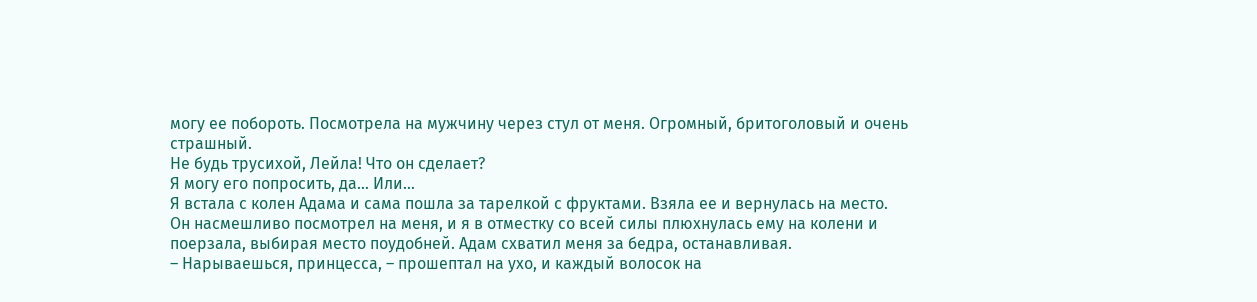могу ее побороть. Посмотрела на мужчину через стул от меня. Огромный, бритоголовый и очень страшный.
Не будь трусихой, Лейла! Что он сделает?
Я могу его попросить, да… Или…
Я встала с колен Адама и сама пошла за тарелкой с фруктами. Взяла ее и вернулась на место. Он насмешливо посмотрел на меня, и я в отместку со всей силы плюхнулась ему на колени и поерзала, выбирая место поудобней. Адам схватил меня за бедра, останавливая.
– Нарываешься, принцесса, – прошептал на ухо, и каждый волосок на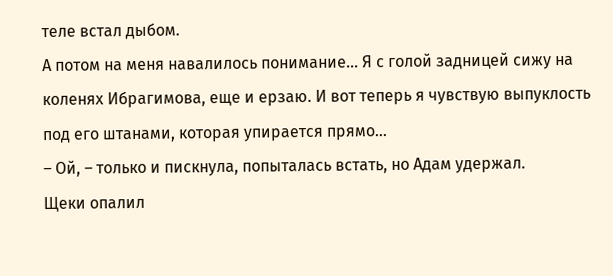теле встал дыбом.
А потом на меня навалилось понимание… Я с голой задницей сижу на коленях Ибрагимова, еще и ерзаю. И вот теперь я чувствую выпуклость под его штанами, которая упирается прямо…
– Ой, – только и пискнула, попыталась встать, но Адам удержал.
Щеки опалил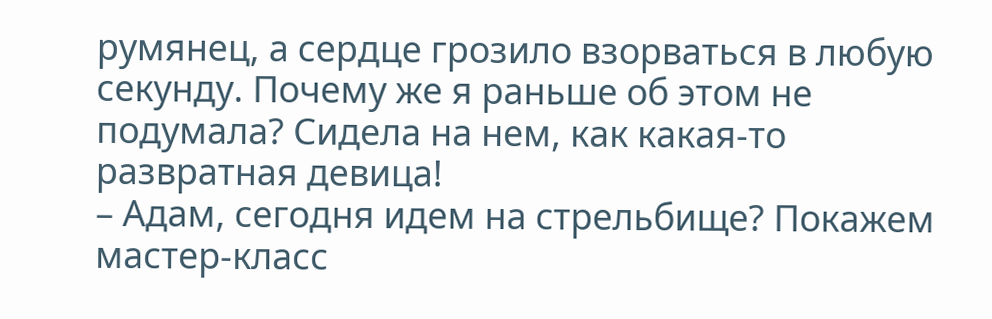румянец, а сердце грозило взорваться в любую секунду. Почему же я раньше об этом не подумала? Сидела на нем, как какая-то развратная девица!
– Адам, сегодня идем на стрельбище? Покажем мастер-класс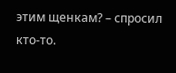этим щенкам? – спросил кто-то.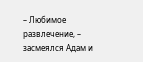– Любимое развлечение, – засмеялся Адам и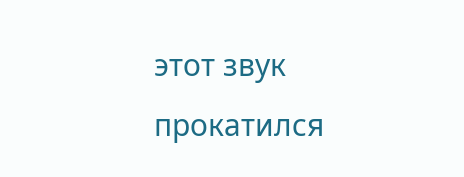этот звук прокатился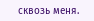сквозь меня.